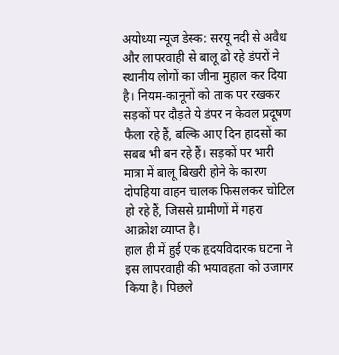अयोध्या न्यूज डेस्क: सरयू नदी से अवैध और लापरवाही से बालू ढो रहे डंपरों ने स्थानीय लोगों का जीना मुहाल कर दिया है। नियम-कानूनों को ताक पर रखकर सड़कों पर दौड़ते ये डंपर न केवल प्रदूषण फैला रहे हैं, बल्कि आए दिन हादसों का सबब भी बन रहे हैं। सड़कों पर भारी मात्रा में बालू बिखरी होने के कारण दोपहिया वाहन चालक फिसलकर चोटिल हो रहे हैं, जिससे ग्रामीणों में गहरा आक्रोश व्याप्त है।
हाल ही में हुई एक हृदयविदारक घटना ने इस लापरवाही की भयावहता को उजागर किया है। पिछले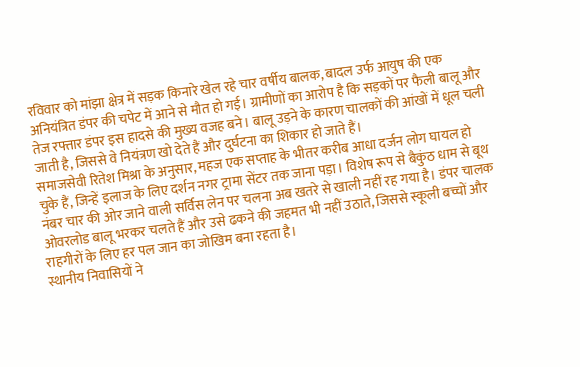रविवार को मांझा क्षेत्र में सड़क किनारे खेल रहे चार वर्षीय बालक, बादल उर्फ आयुष की एक अनियंत्रित डंपर की चपेट में आने से मौत हो गई। ग्रामीणों का आरोप है कि सड़कों पर फैली बालू और तेज रफ्तार डंपर इस हादसे की मुख्य वजह बने। बालू उड़ने के कारण चालकों की आंखों में धूल चली जाती है, जिससे वे नियंत्रण खो देते हैं और दुर्घटना का शिकार हो जाते हैं।
समाजसेवी रितेश मिश्रा के अनुसार, महज एक सप्ताह के भीतर करीब आधा दर्जन लोग घायल हो चुके हैं, जिन्हें इलाज के लिए दर्शन नगर ट्रामा सेंटर तक जाना पड़ा। विशेष रूप से बैकुंठ धाम से बूथ नंबर चार की ओर जाने वाली सर्विस लेन पर चलना अब खतरे से खाली नहीं रह गया है। डंपर चालक ओवरलोड बालू भरकर चलते हैं और उसे ढकने की जहमत भी नहीं उठाते, जिससे स्कूली बच्चों और राहगीरों के लिए हर पल जान का जोखिम बना रहता है।
स्थानीय निवासियों ने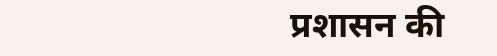प्रशासन की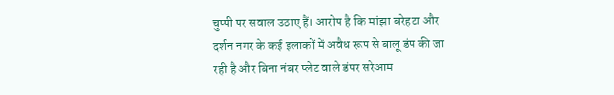चुप्पी पर सवाल उठाए हैं। आरोप है कि मांझा बरेहटा और दर्शन नगर के कई इलाकों में अवैध रूप से बालू डंप की जा रही है और बिना नंबर प्लेट वाले डंपर सरेआम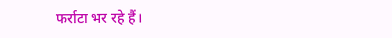फर्राटा भर रहे हैं।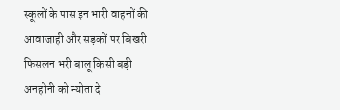स्कूलों के पास इन भारी वाहनों की आवाजाही और सड़कों पर बिखरी फिसलन भरी बालू किसी बड़ी अनहोनी को न्योता दे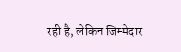रही है, लेकिन जिम्मेदार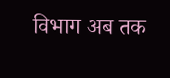विभाग अब तक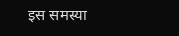इस समस्या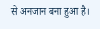से अनजान बना हुआ है।